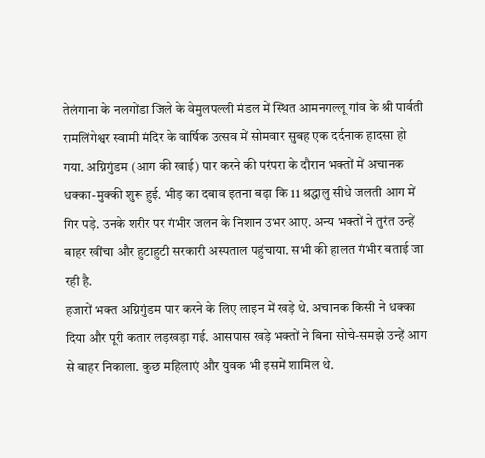तेलंगाना के नलगोंडा जिले के वेमुलपल्ली मंडल में स्थित आमनगल्लू गांव के श्री पार्वती रामलिंगेश्वर स्वामी मंदिर के वार्षिक उत्सव में सोमवार सुबह एक दर्दनाक हादसा हो गया. अग्निगुंडम (आग की खाई) पार करने की परंपरा के दौरान भक्तों में अचानक धक्का-मुक्की शुरू हुई. भीड़ का दबाव इतना बढ़ा कि 11 श्रद्धालु सीधे जलती आग में गिर पड़े. उनके शरीर पर गंभीर जलन के निशान उभर आए. अन्य भक्तों ने तुरंत उन्हें बाहर खींचा और हुटाहुटी सरकारी अस्पताल पहुंचाया. सभी की हालत गंभीर बताई जा रही है.
हजारों भक्त अग्निगुंडम पार करने के लिए लाइन में खड़े थे. अचानक किसी ने धक्का दिया और पूरी कतार लड़खड़ा गई. आसपास खड़े भक्तों ने बिना सोचे-समझे उन्हें आग से बाहर निकाला. कुछ महिलाएं और युवक भी इसमें शामिल थे.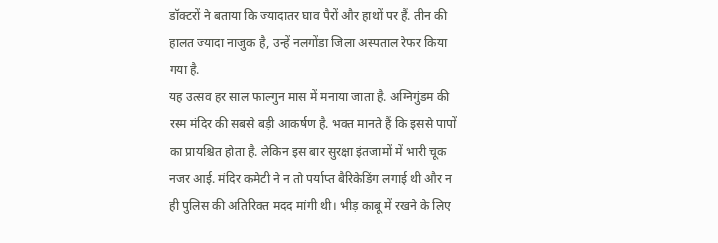डॉक्टरों ने बताया कि ज्यादातर घाव पैरों और हाथों पर हैं. तीन की हालत ज्यादा नाजुक है, उन्हें नलगोंडा जिला अस्पताल रेफर किया गया है.
यह उत्सव हर साल फाल्गुन मास में मनाया जाता है. अग्निगुंडम की रस्म मंदिर की सबसे बड़ी आकर्षण है. भक्त मानते हैं कि इससे पापों का प्रायश्चित होता है. लेकिन इस बार सुरक्षा इंतजामों में भारी चूक नजर आई. मंदिर कमेटी ने न तो पर्याप्त बैरिकेडिंग लगाई थी और न ही पुलिस की अतिरिक्त मदद मांगी थी। भीड़ काबू में रखने के लिए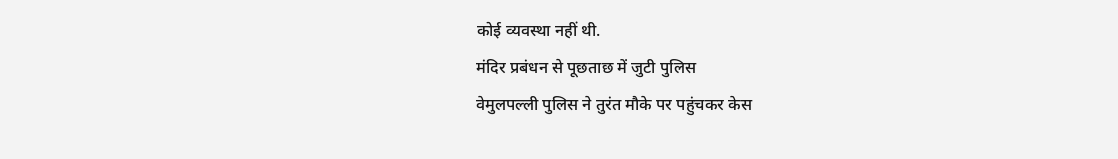कोई व्यवस्था नहीं थी.
मंदिर प्रबंधन से पूछताछ में जुटी पुलिस
वेमुलपल्ली पुलिस ने तुरंत मौके पर पहुंचकर केस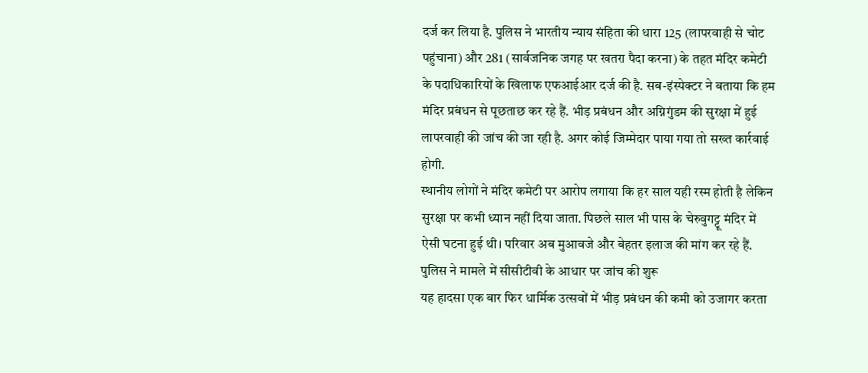दर्ज कर लिया है. पुलिस ने भारतीय न्याय संहिता की धारा 125 (लापरवाही से चोट पहुंचाना) और 281 (सार्वजनिक जगह पर खतरा पैदा करना) के तहत मंदिर कमेटी के पदाधिकारियों के खिलाफ एफआईआर दर्ज की है. सब-इंस्पेक्टर ने बताया कि हम मंदिर प्रबंधन से पूछताछ कर रहे हैं. भीड़ प्रबंधन और अग्निगुंडम की सुरक्षा में हुई लापरवाही की जांच की जा रही है. अगर कोई जिम्मेदार पाया गया तो सख्त कार्रवाई होगी.
स्थानीय लोगों ने मंदिर कमेटी पर आरोप लगाया कि हर साल यही रस्म होती है लेकिन सुरक्षा पर कभी ध्यान नहीं दिया जाता. पिछले साल भी पास के चेरुवुगट्टू मंदिर में ऐसी घटना हुई थी। परिवार अब मुआवजे और बेहतर इलाज की मांग कर रहे हैं.
पुलिस ने मामले में सीसीटीवी के आधार पर जांच की शुरू
यह हादसा एक बार फिर धार्मिक उत्सवों में भीड़ प्रबंधन की कमी को उजागर करता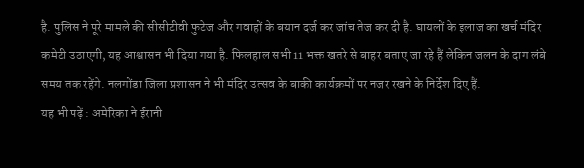है. पुलिस ने पूरे मामले की सीसीटीवी फुटेज और गवाहों के बयान दर्ज कर जांच तेज कर दी है. घायलों के इलाज का खर्च मंदिर कमेटी उठाएगी, यह आश्वासन भी दिया गया है. फिलहाल सभी 11 भक्त खतरे से बाहर बताए जा रहे हैं लेकिन जलन के दाग लंबे समय तक रहेंगे. नलगोंडा जिला प्रशासन ने भी मंदिर उत्सव के बाकी कार्यक्रमों पर नजर रखने के निर्देश दिए हैं.
यह भी पढ़ें : अमेरिका ने ईरानी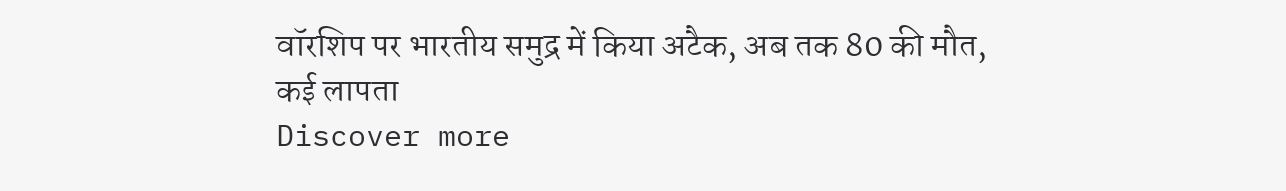वॉरशिप पर भारतीय समुद्र में किया अटैक, अब तक 80 की मौत, कई लापता
Discover more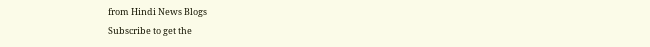from Hindi News Blogs
Subscribe to get the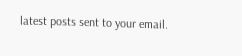latest posts sent to your email.